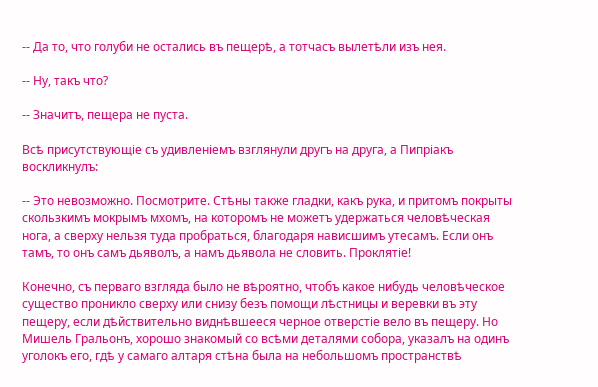-- Да то, что голуби не остались въ пещерѣ, а тотчасъ вылетѣли изъ нея.

-- Ну, такъ что?

-- Значитъ, пещера не пуста.

Всѣ присутствующіе съ удивленіемъ взглянули другъ на друга, а Пипріакъ воскликнулъ:

-- Это невозможно. Посмотрите. Стѣны также гладки, какъ рука, и притомъ покрыты скользкимъ мокрымъ мхомъ, на которомъ не можетъ удержаться человѣческая нога, а сверху нельзя туда пробраться, благодаря нависшимъ утесамъ. Если онъ тамъ, то онъ самъ дьяволъ, а намъ дьявола не словить. Проклятіе!

Конечно, съ перваго взгляда было не вѣроятно, чтобъ какое нибудь человѣческое существо проникло сверху или снизу безъ помощи лѣстницы и веревки въ эту пещеру, если дѣйствительно виднѣвшееся черное отверстіе вело въ пещеру. Но Мишель Гральонъ, хорошо знакомый со всѣми деталями собора, указалъ на одинъ уголокъ его, гдѣ у самаго алтаря стѣна была на небольшомъ пространствѣ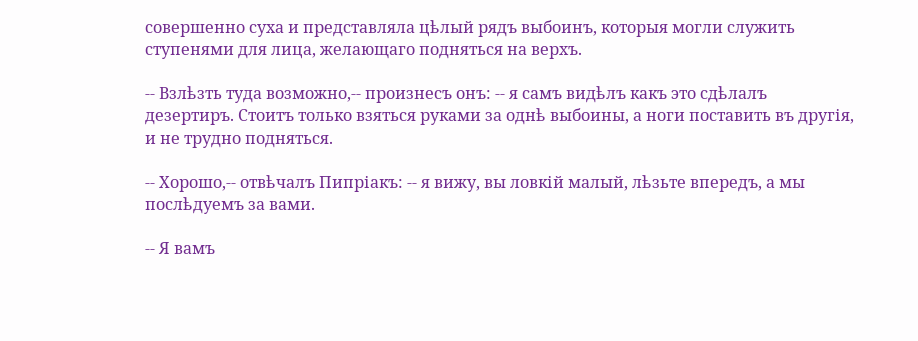совершенно суха и представляла цѣлый рядъ выбоинъ, которыя могли служить ступенями для лица, желающаго подняться на верхъ.

-- Взлѣзть туда возможно,-- произнесъ онъ: -- я самъ видѣлъ какъ это сдѣлалъ дезертиръ. Стоитъ только взяться руками за однѣ выбоины, а ноги поставить въ другія, и не трудно подняться.

-- Хорошо,-- отвѣчалъ Пипріакъ: -- я вижу, вы ловкій малый, лѣзьте впередъ, а мы послѣдуемъ за вами.

-- Я вамъ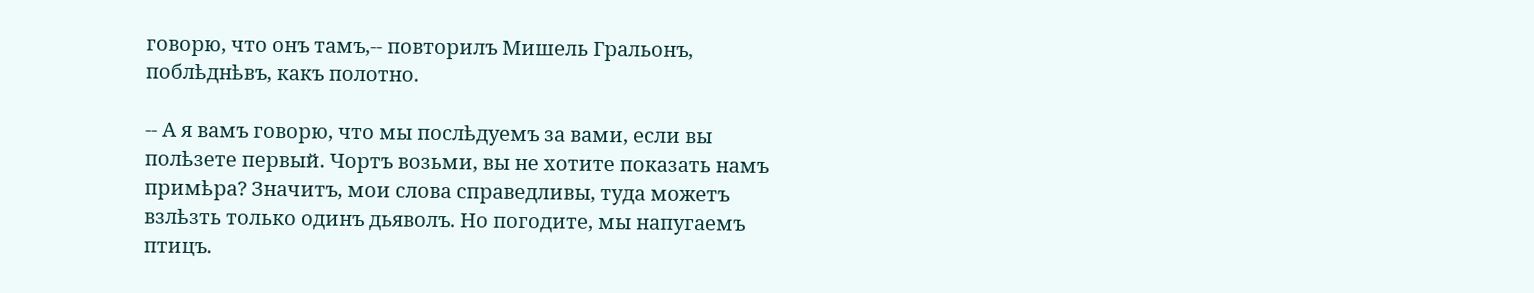говорю, что онъ тамъ,-- повторилъ Мишель Гральонъ, поблѣднѣвъ, какъ полотно.

-- А я вамъ говорю, что мы послѣдуемъ за вами, если вы полѣзете первый. Чортъ возьми, вы не хотите показать намъ примѣра? Значитъ, мои слова справедливы, туда можетъ взлѣзть только одинъ дьяволъ. Но погодите, мы напугаемъ птицъ.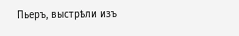Пьеръ, выстрѣли изъ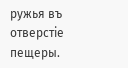ружья въ отверстіе пещеры.